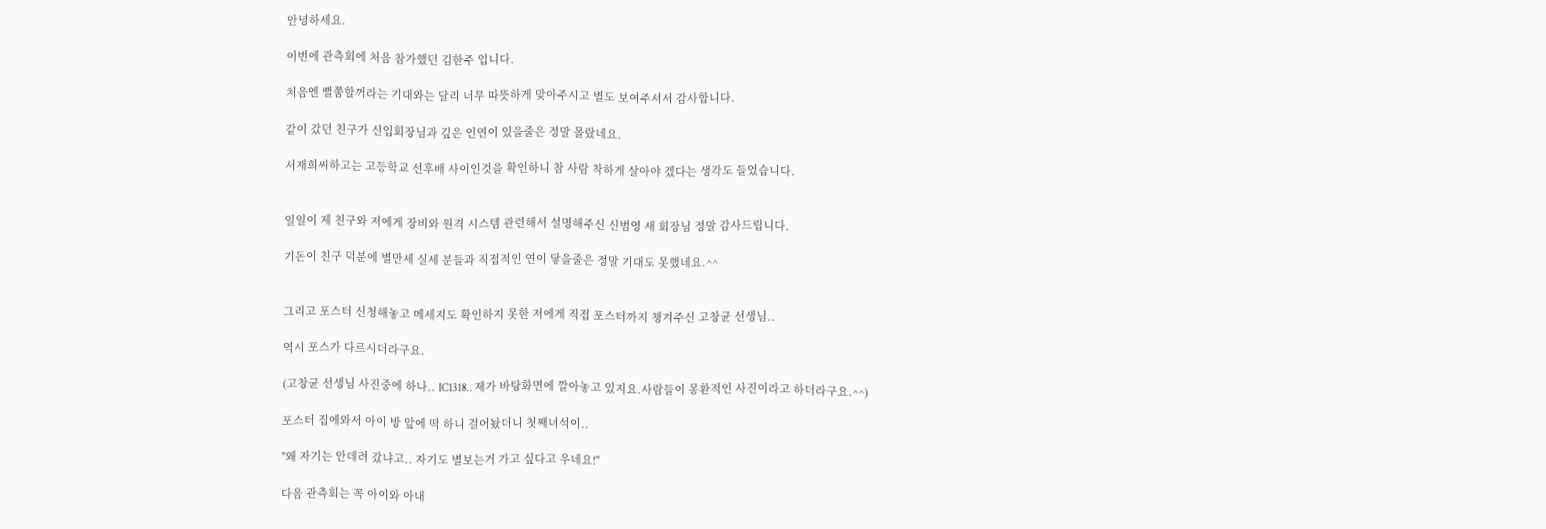안녕하세요.

이번에 관측회에 처음 참가했던 김한주 입니다.

처음엔 뻘쭘할꺼라는 기대와는 달리 너무 따뜻하게 맞아주시고 별도 보여주셔서 감사합니다.

같이 갔던 친구가 신입회장님과 깊은 인연이 있을줄은 정말 몰랐네요.

서재희씨하고는 고등학교 선후배 사이인것을 확인하니 참 사람 착하게 살아야 겠다는 생각도 들었습니다.


일일이 제 친구와 저에게 장비와 원격 시스템 관련해서 설명해주신 신범영 새 회장님 정말 감사드립니다.

기돈이 친구 덕분에 별만세 실세 분들과 직접적인 연이 닿을줄은 정말 기대도 못했네요.^^


그리고 포스터 신청해놓고 메세지도 확인하지 못한 저에게 직접 포스터까지 챙겨주신 고창균 선생님..

역시 포스가 다르시더라구요.

(고창균 선생님 사진중에 하나.. IC1318.. 제가 바탕화면에 깔아놓고 있지요.사람들이 몽환적인 사진이라고 하더라구요.^^)

포스터 집에와서 아이 방 앞에 떡 하니 걸어놨더니 첫째녀석이..

"왜 자기는 안데려 갔냐고.. 자기도 별보는거 가고 싶다고 우네요!"

다음 관측회는 꼭 아이와 아내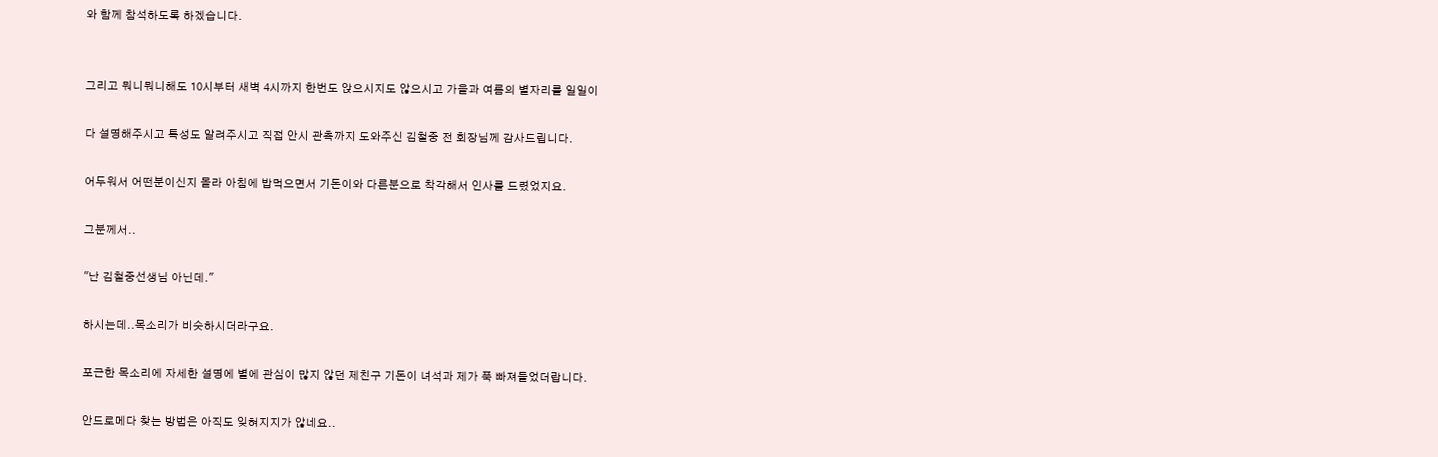와 함께 참석하도록 하겠습니다.


그리고 뭐니뭐니해도 10시부터 새벽 4시까지 한번도 앉으시지도 않으시고 가을과 여름의 별자리를 일일이

다 설명해주시고 특성도 알려주시고 직접 안시 관측까지 도와주신 김철중 전 회장님께 감사드립니다.

어두워서 어떤분이신지 몰라 아침에 밥먹으면서 기돈이와 다른분으로 착각해서 인사를 드렸었지요.

그분께서..

"난 김철중선생님 아닌데."

하시는데..목소리가 비슷하시더라구요.

포근한 목소리에 자세한 설명에 별에 관심이 많지 않던 제친구 기돈이 녀석과 제가 푹 빠져들었더랍니다.

안드로메다 찾는 방법은 아직도 잊혀지지가 않네요..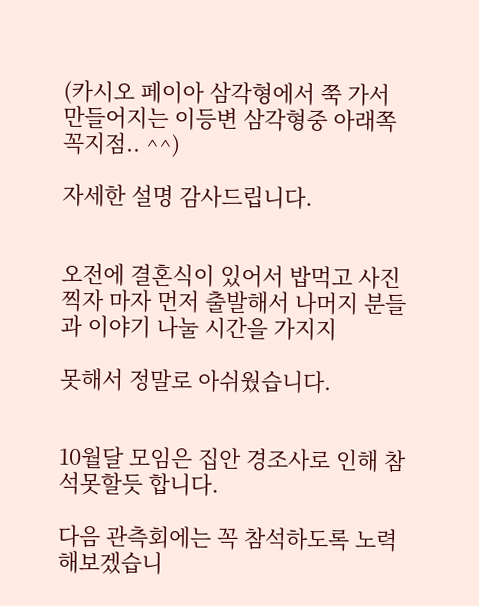(카시오 페이아 삼각형에서 쭉 가서 만들어지는 이등변 삼각형중 아래쪽 꼭지점.. ^^)

자세한 설명 감사드립니다.


오전에 결혼식이 있어서 밥먹고 사진찍자 마자 먼저 출발해서 나머지 분들과 이야기 나눌 시간을 가지지

못해서 정말로 아쉬웠습니다.


10월달 모임은 집안 경조사로 인해 참석못할듯 합니다.

다음 관측회에는 꼭 참석하도록 노력해보겠습니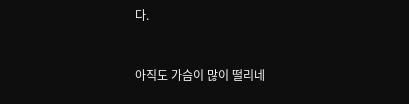다.


아직도 가슴이 많이 떨리네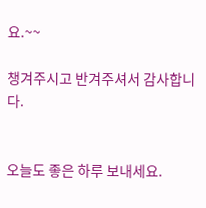요.~~

챙겨주시고 반겨주셔서 감사합니다.


오늘도 좋은 하루 보내세요.